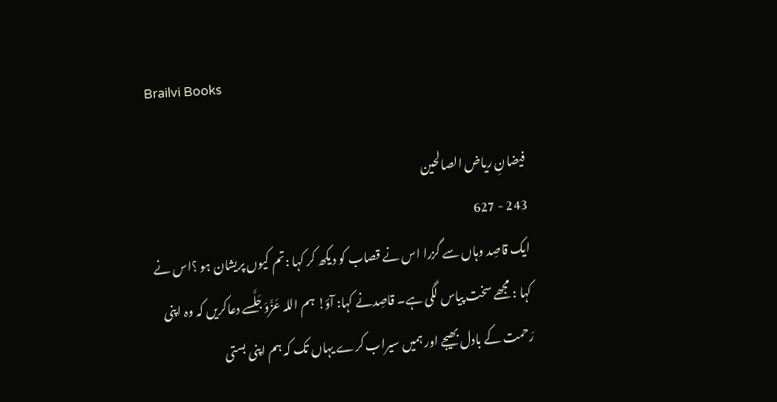Brailvi Books

فیضانِ ریاض الصالحین
243 - 627
ایک قاصِد وہاں سے گزرا اس نے قصاب کو دیکھ کر کہا :تم کیوں پریشان ہو ؟اس نے کہا : مجھے سخت پیاس لگی ہے۔ قاصِدنے کہا: آؤ! ہم اللہ عَزَّوَجَلَّسے دعاکریں کہ وہ اپنی رَحمت کے بادل بھیجے اور ہمیں سیراب کرے یہاں تک کہ ہم اپنی بستی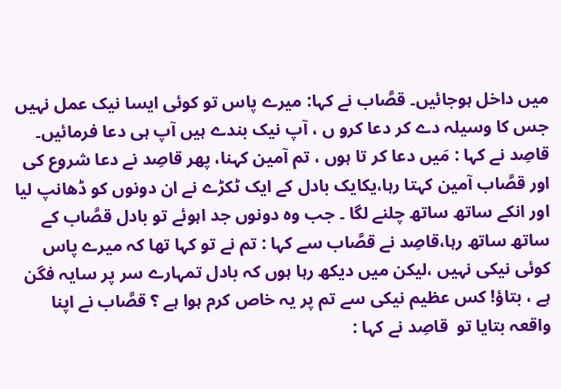میں داخل ہوجائیں۔ قصَّاب نے کہا: میرے پاس تو کوئی ایسا نیک عمل نہیں جس کا وسیلہ دے کر دعا کرو ں ، آپ نیک بندے ہیں آپ ہی دعا فرمائیں۔ قاصِد نے کہا : مَیں دعا کر تا ہوں ، تم آمین کہنا، پھر قاصِد نے دعا شروع کی اور قصَّاب آمین کہتا رہا،یکایک بادل کے ایک ٹکڑے نے ان دونوں کو ڈھانپ لیا اور انکے ساتھ ساتھ چلنے لگا ۔ جب وہ دونوں جد اہوئے تو بادل قصَّاب کے ساتھ ساتھ رہا،قاصِد نے قصَّاب سے کہا : تم نے تو کہا تھا کہ میرے پاس کوئی نیکی نہیں ،لیکن میں دیکھ رہا ہوں کہ بادل تمہارے سر پر سایہ فگن ہے ، بتاؤ! کس عظیم نیکی سے تم پر یہ خاص کرم ہوا ہے ؟ قصَّاب نے اپنا واقعہ بتایا تو  قاصِد نے کہا :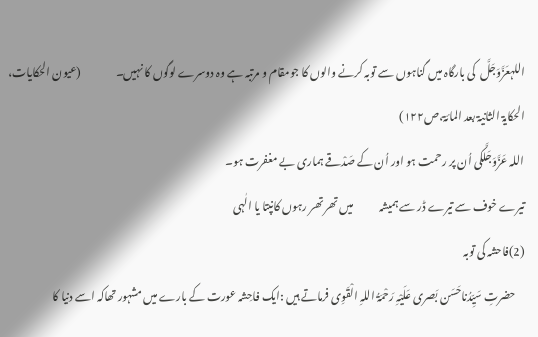اللہعَزَّوَجَلَّ  کی بارگاہ میں گناہوں سے توبہ کرنے والوں کا جومقام و مرتبہ ہے وہ دوسرے لوگوں کا نہیں۔                (عیون الحکایات، الحکایۃ الثانیۃ بعد المائۃ،ص۱۲۲)
اللہ عَزَّوَجَلَّکی اُن پر رحمت ہو اور اُن کے صَدْقے ہماری بے مغفرت ہو۔
تیرے خوف سے تیرے ڈر سے ہمیشہ            میں تھر تھر رہوں کانپتا یا الٰہی
(2)فاحشہ کی توبہ
    حضرتِ سَیِّدُناحَسَن بَصری عَلَیْہِ رَحْمَۃُ اللہِ الْقَوِی فرماتے ہیں :ایک فاحِشہ عورت کے بارے میں مشہور تھاکہ اسے دنیا کا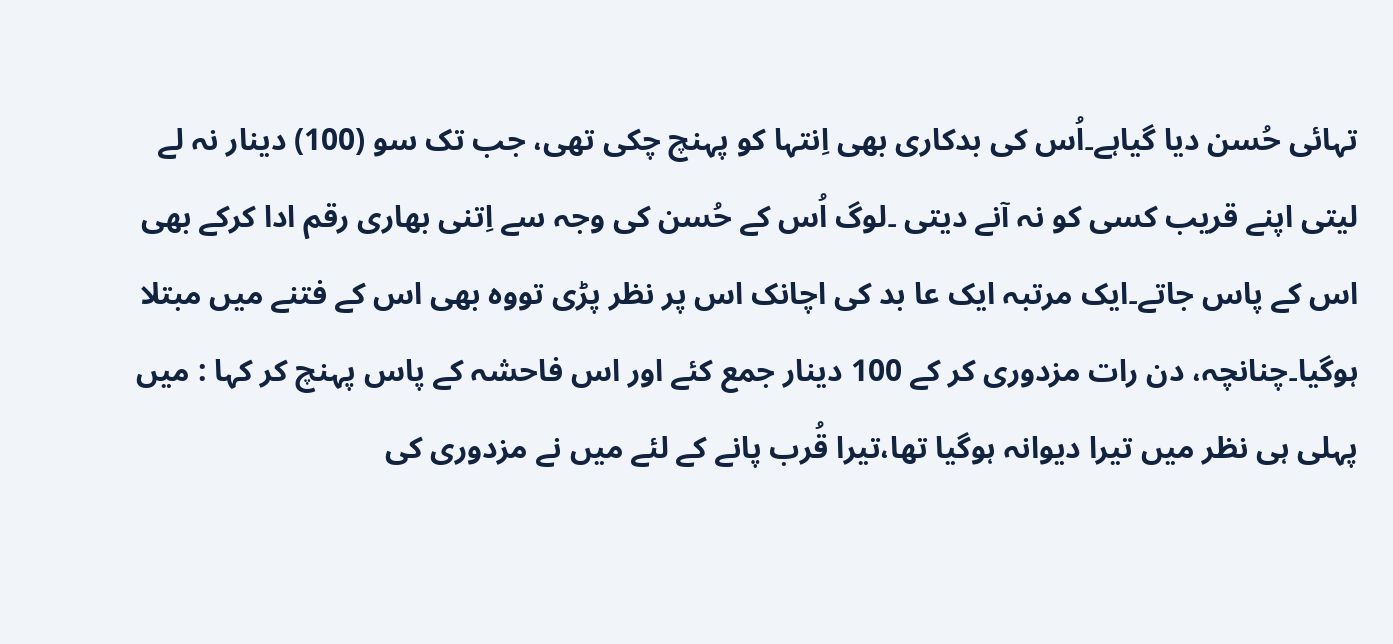تہائی حُسن دیا گیاہے۔اُس کی بدکاری بھی اِنتہا کو پہنچ چکی تھی، جب تک سو (100) دینار نہ لے لیتی اپنے قریب کسی کو نہ آنے دیتی ۔لوگ اُس کے حُسن کی وجہ سے اِتنی بھاری رقم ادا کرکے بھی اس کے پاس جاتے۔ایک مرتبہ ایک عا بد کی اچانک اس پر نظر پڑی تووہ بھی اس کے فتنے میں مبتلا ہوگیا۔چنانچہ، دن رات مزدوری کر کے 100 دینار جمع کئے اور اس فاحشہ کے پاس پہنچ کر کہا : میں پہلی ہی نظر میں تیرا دیوانہ ہوگیا تھا،تیرا قُرب پانے کے لئے میں نے مزدوری کی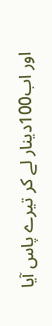اور اب100دینار لے کر تیرے پاس آیا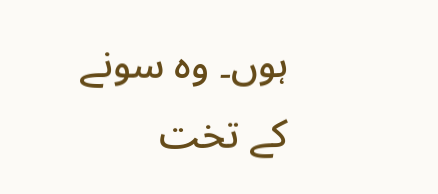ہوں۔ وہ سونے کے تخت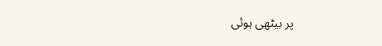پر بیٹھی ہوئی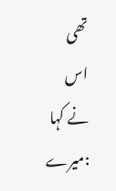تھی اس نے کہا :میرے